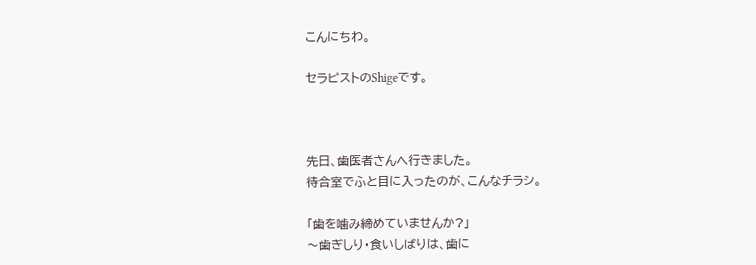こんにちわ。

セラピストのShigeです。



先日、歯医者さんへ行きました。
待合室でふと目に入ったのが、こんなチラシ。

「歯を噛み締めていませんか?」
〜歯ぎしり・食いしばりは、歯に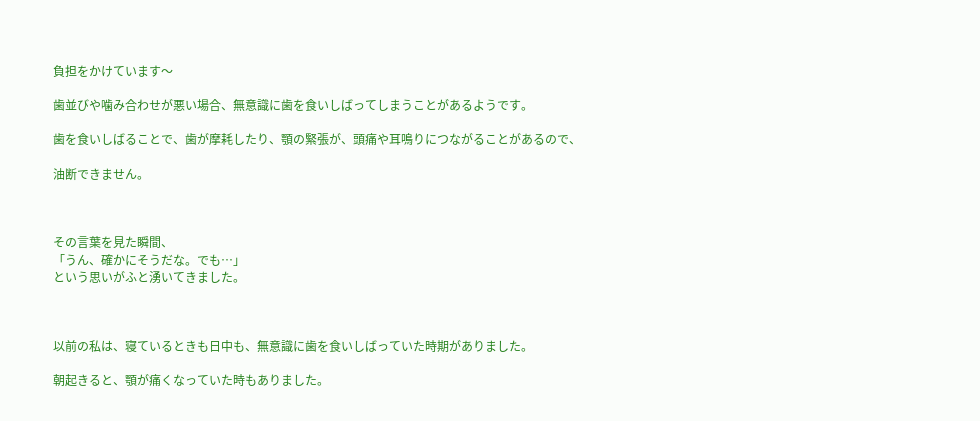負担をかけています〜

歯並びや噛み合わせが悪い場合、無意識に歯を食いしばってしまうことがあるようです。

歯を食いしばることで、歯が摩耗したり、顎の緊張が、頭痛や耳鳴りにつながることがあるので、

油断できません。



その言葉を見た瞬間、
「うん、確かにそうだな。でも…」
という思いがふと湧いてきました。



以前の私は、寝ているときも日中も、無意識に歯を食いしばっていた時期がありました。

朝起きると、顎が痛くなっていた時もありました。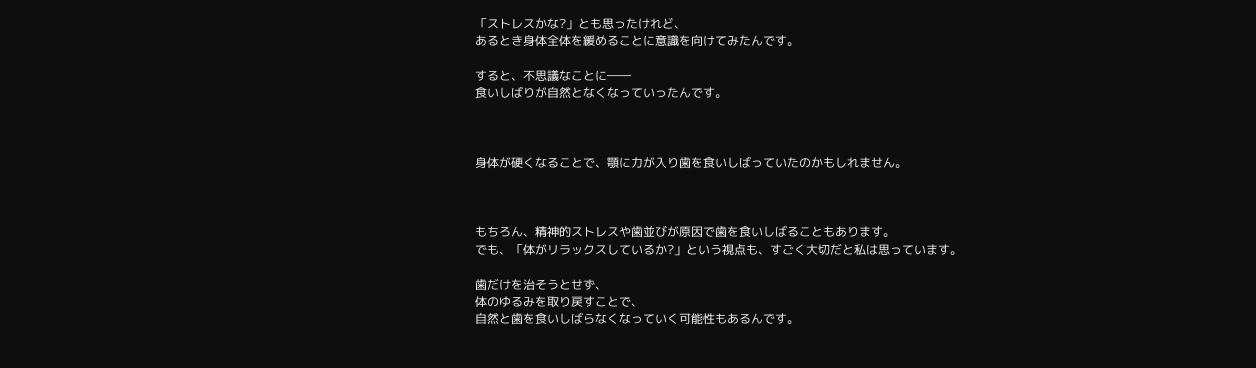「ストレスかな?」とも思ったけれど、
あるとき身体全体を緩めることに意識を向けてみたんです。

すると、不思議なことに――
食いしばりが自然となくなっていったんです。



身体が硬くなることで、顎に力が入り歯を食いしばっていたのかもしれません。



もちろん、精神的ストレスや歯並びが原因で歯を食いしばることもあります。
でも、「体がリラックスしているか?」という視点も、すごく大切だと私は思っています。

歯だけを治そうとせず、
体のゆるみを取り戻すことで、
自然と歯を食いしばらなくなっていく可能性もあるんです。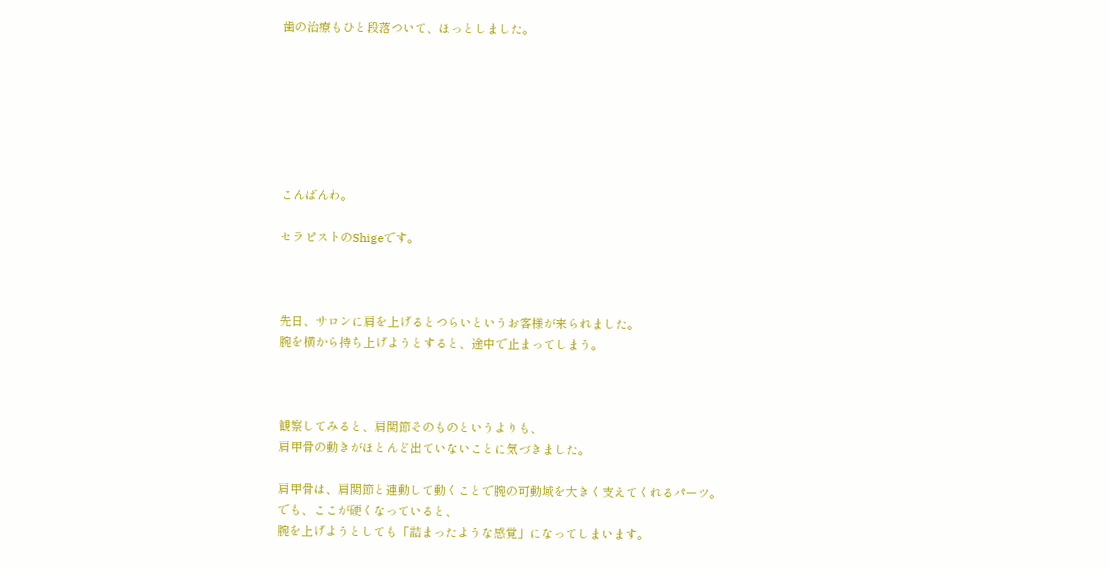歯の治療もひと段落ついて、ほっとしました。







こんばんわ。

セラピストのShigeです。



先日、サロンに肩を上げるとつらいというお客様が来られました。
腕を横から持ち上げようとすると、途中で止まってしまう。



観察してみると、肩関節そのものというよりも、
肩甲骨の動きがほとんど出ていないことに気づきました。

肩甲骨は、肩関節と連動して動くことで腕の可動域を大きく支えてくれるパーツ。
でも、ここが硬くなっていると、
腕を上げようとしても「詰まったような感覚」になってしまいます。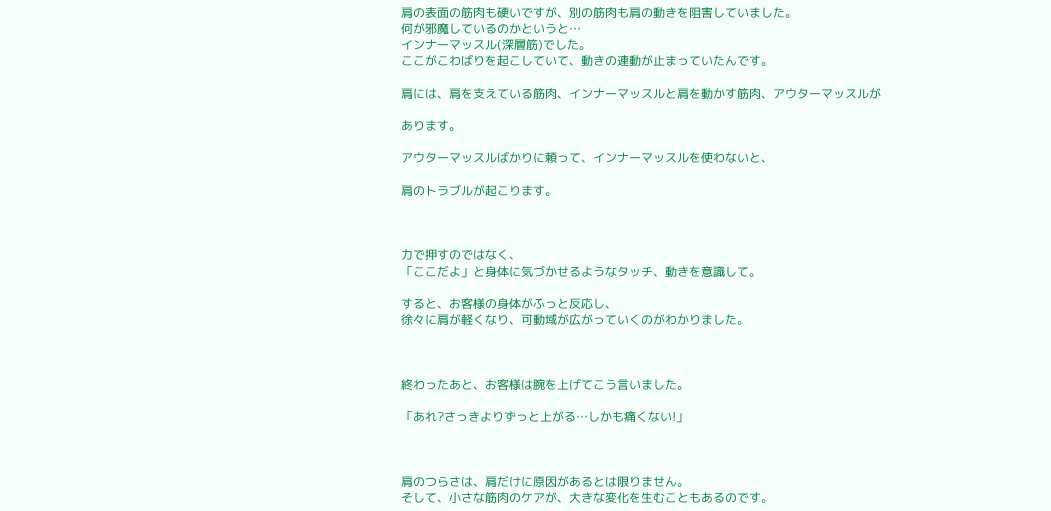肩の表面の筋肉も硬いですが、別の筋肉も肩の動きを阻害していました。
何が邪魔しているのかというと…
インナーマッスル(深層筋)でした。
ここがこわばりを起こしていて、動きの連動が止まっていたんです。

肩には、肩を支えている筋肉、インナーマッスルと肩を動かす筋肉、アウターマッスルが

あります。

アウターマッスルばかりに頼って、インナーマッスルを使わないと、

肩のトラブルが起こります。



力で押すのではなく、
「ここだよ」と身体に気づかせるようなタッチ、動きを意識して。

すると、お客様の身体がふっと反応し、
徐々に肩が軽くなり、可動域が広がっていくのがわかりました。



終わったあと、お客様は腕を上げてこう言いました。

「あれ?さっきよりずっと上がる…しかも痛くない!」



肩のつらさは、肩だけに原因があるとは限りません。
そして、小さな筋肉のケアが、大きな変化を生むこともあるのです。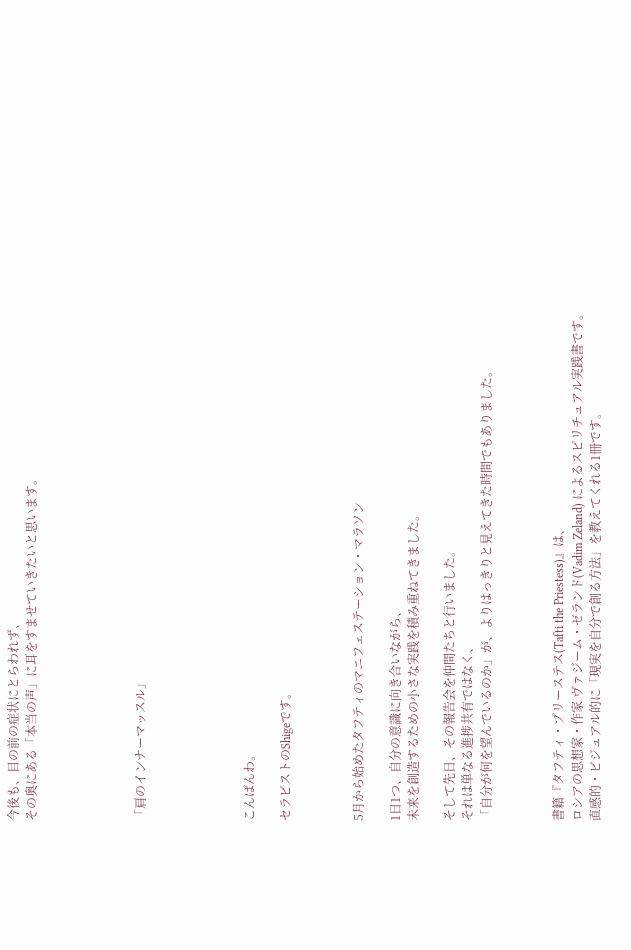今後も、目の前の症状にとらわれず、
その奥にある「本当の声」に耳をすませていきたいと思います。





「肩のインナーマッスル」





こんばんわ。

セラピストのShigeです。



5月から始めたタフティのマニフェステーション・マラソン

1日1つ、自分の意識に向き合いながら、
未来を創造するための小さな実践を積み重ねてきました。

そして先日、その報告会を仲間たちと行いました。
それは単なる進捗共有ではなく、
「自分が何を望んでいるのか」が、よりはっきりと見えてきた時間でもありました。



書籍『タフティ・プリーステス(Tafti the Priestess)』は、
ロシアの思想家・作家 ヴァジーム・ゼランド(Vadim Zeland) によるスピリチュアル実践書です。
直感的・ビジュアル的に「現実を自分で創る方法」を教えてくれる1冊です。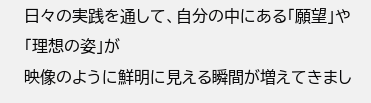日々の実践を通して、自分の中にある「願望」や「理想の姿」が
映像のように鮮明に見える瞬間が増えてきまし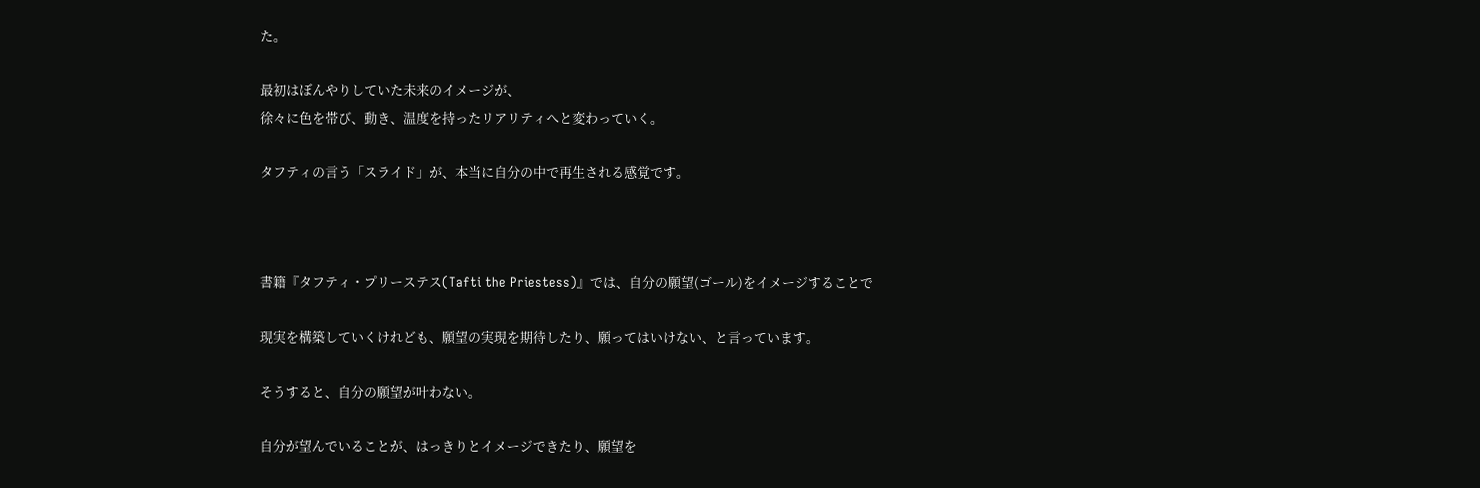た。

最初はぼんやりしていた未来のイメージが、
徐々に色を帯び、動き、温度を持ったリアリティへと変わっていく。

タフティの言う「スライド」が、本当に自分の中で再生される感覚です。



書籍『タフティ・プリーステス(Tafti the Priestess)』では、自分の願望(ゴール)をイメージすることで

現実を構築していくけれども、願望の実現を期待したり、願ってはいけない、と言っています。

そうすると、自分の願望が叶わない。

自分が望んでいることが、はっきりとイメージできたり、願望を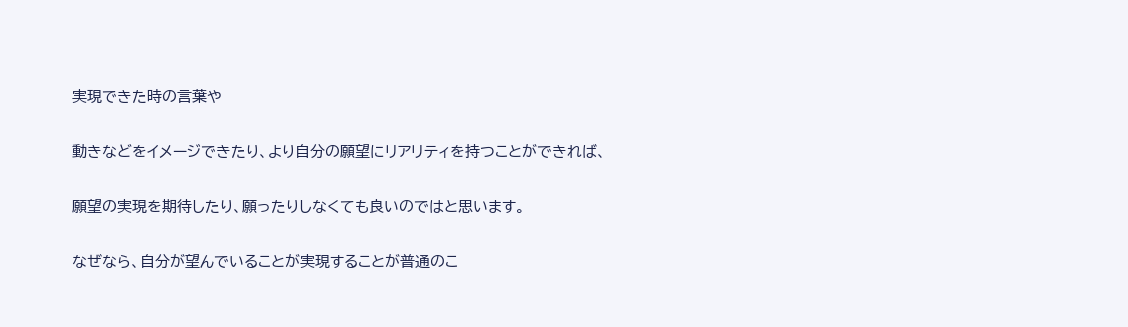実現できた時の言葉や

動きなどをイメージできたり、より自分の願望にリアリティを持つことができれば、

願望の実現を期待したり、願ったりしなくても良いのではと思います。

なぜなら、自分が望んでいることが実現することが普通のこ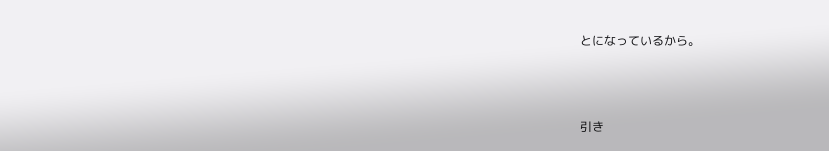とになっているから。



引き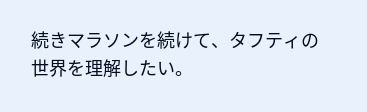続きマラソンを続けて、タフティの世界を理解したい。